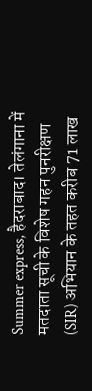Summer express, हैदराबाद। तेलंगाना में मतदाता सूची के विशेष गहन पुनरीक्षण (SIR) अभियान के तहत करीब 71 लाख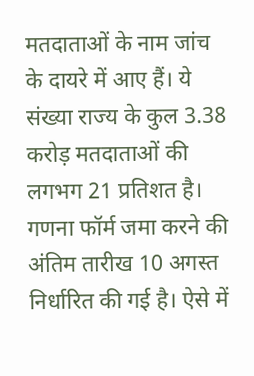मतदाताओं के नाम जांच के दायरे में आए हैं। ये संख्या राज्य के कुल 3.38 करोड़ मतदाताओं की लगभग 21 प्रतिशत है। गणना फॉर्म जमा करने की अंतिम तारीख 10 अगस्त निर्धारित की गई है। ऐसे में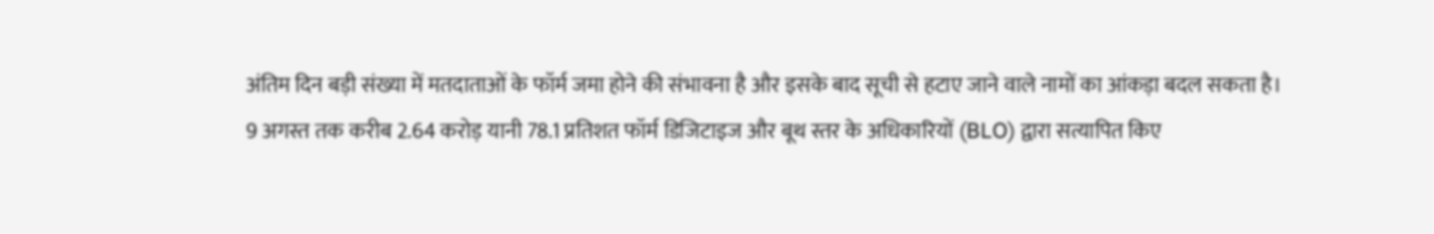अंतिम दिन बड़ी संख्या में मतदाताओं के फॉर्म जमा होने की संभावना है और इसके बाद सूची से हटाए जाने वाले नामों का आंकड़ा बदल सकता है।
9 अगस्त तक करीब 2.64 करोड़ यानी 78.1 प्रतिशत फॉर्म डिजिटाइज और बूथ स्तर के अधिकारियों (BLO) द्वारा सत्यापित किए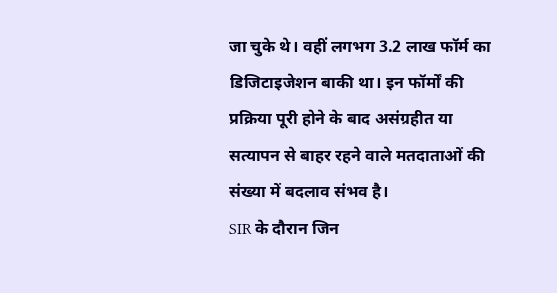जा चुके थे। वहीं लगभग 3.2 लाख फॉर्म का डिजिटाइजेशन बाकी था। इन फॉर्मों की प्रक्रिया पूरी होने के बाद असंग्रहीत या सत्यापन से बाहर रहने वाले मतदाताओं की संख्या में बदलाव संभव है।
SIR के दौरान जिन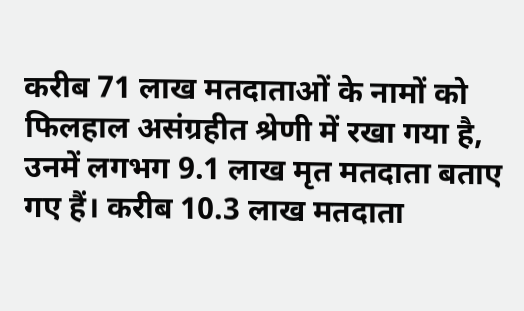करीब 71 लाख मतदाताओं के नामों को फिलहाल असंग्रहीत श्रेणी में रखा गया है, उनमें लगभग 9.1 लाख मृत मतदाता बताए गए हैं। करीब 10.3 लाख मतदाता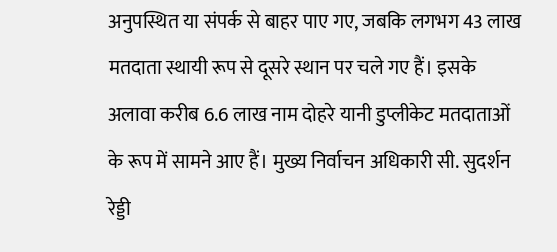अनुपस्थित या संपर्क से बाहर पाए गए, जबकि लगभग 43 लाख मतदाता स्थायी रूप से दूसरे स्थान पर चले गए हैं। इसके अलावा करीब 6.6 लाख नाम दोहरे यानी डुप्लीकेट मतदाताओं के रूप में सामने आए हैं। मुख्य निर्वाचन अधिकारी सी. सुदर्शन रेड्डी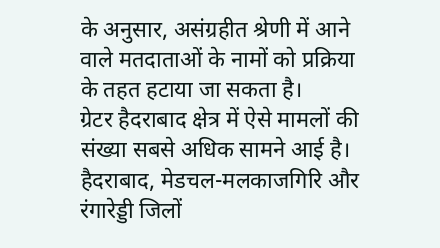के अनुसार, असंग्रहीत श्रेणी में आने वाले मतदाताओं के नामों को प्रक्रिया के तहत हटाया जा सकता है।
ग्रेटर हैदराबाद क्षेत्र में ऐसे मामलों की संख्या सबसे अधिक सामने आई है। हैदराबाद, मेडचल-मलकाजगिरि और रंगारेड्डी जिलों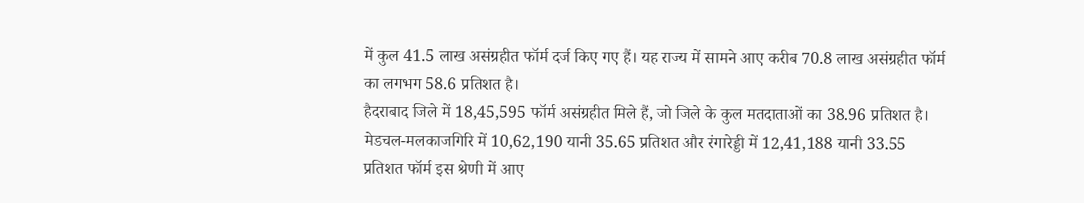में कुल 41.5 लाख असंग्रहीत फॉर्म दर्ज किए गए हैं। यह राज्य में सामने आए करीब 70.8 लाख असंग्रहीत फॉर्म का लगभग 58.6 प्रतिशत है।
हैदराबाद जिले में 18,45,595 फॉर्म असंग्रहीत मिले हैं, जो जिले के कुल मतदाताओं का 38.96 प्रतिशत है। मेडचल-मलकाजगिरि में 10,62,190 यानी 35.65 प्रतिशत और रंगारेड्डी में 12,41,188 यानी 33.55 प्रतिशत फॉर्म इस श्रेणी में आए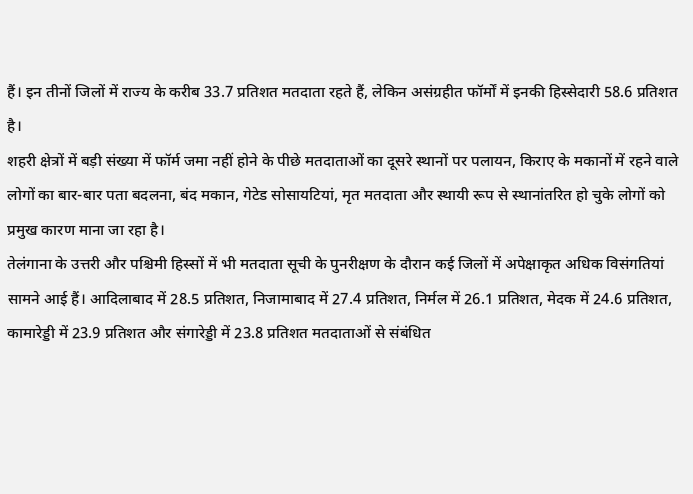हैं। इन तीनों जिलों में राज्य के करीब 33.7 प्रतिशत मतदाता रहते हैं, लेकिन असंग्रहीत फॉर्मों में इनकी हिस्सेदारी 58.6 प्रतिशत है।
शहरी क्षेत्रों में बड़ी संख्या में फॉर्म जमा नहीं होने के पीछे मतदाताओं का दूसरे स्थानों पर पलायन, किराए के मकानों में रहने वाले लोगों का बार-बार पता बदलना, बंद मकान, गेटेड सोसायटियां, मृत मतदाता और स्थायी रूप से स्थानांतरित हो चुके लोगों को प्रमुख कारण माना जा रहा है।
तेलंगाना के उत्तरी और पश्चिमी हिस्सों में भी मतदाता सूची के पुनरीक्षण के दौरान कई जिलों में अपेक्षाकृत अधिक विसंगतियां सामने आई हैं। आदिलाबाद में 28.5 प्रतिशत, निजामाबाद में 27.4 प्रतिशत, निर्मल में 26.1 प्रतिशत, मेदक में 24.6 प्रतिशत, कामारेड्डी में 23.9 प्रतिशत और संगारेड्डी में 23.8 प्रतिशत मतदाताओं से संबंधित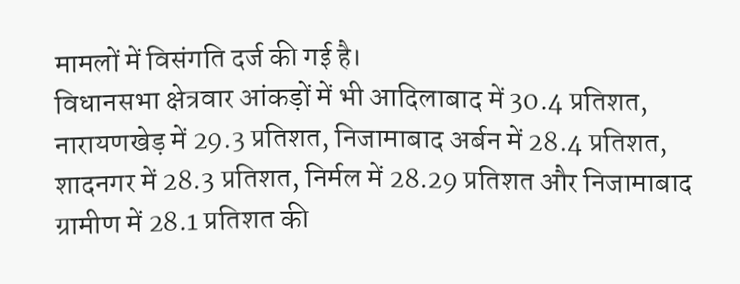मामलों में विसंगति दर्ज की गई है।
विधानसभा क्षेत्रवार आंकड़ों में भी आदिलाबाद में 30.4 प्रतिशत, नारायणखेड़ में 29.3 प्रतिशत, निजामाबाद अर्बन में 28.4 प्रतिशत, शादनगर में 28.3 प्रतिशत, निर्मल में 28.29 प्रतिशत और निजामाबाद ग्रामीण में 28.1 प्रतिशत की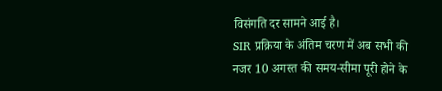विसंगति दर सामने आई है।
SIR प्रक्रिया के अंतिम चरण में अब सभी की नजर 10 अगस्त की समय-सीमा पूरी होने के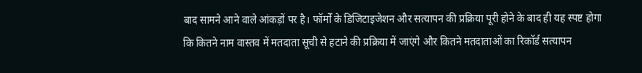बाद सामने आने वाले आंकड़ों पर है। फॉर्मों के डिजिटाइजेशन और सत्यापन की प्रक्रिया पूरी होने के बाद ही यह स्पष्ट होगा कि कितने नाम वास्तव में मतदाता सूची से हटाने की प्रक्रिया में जाएंगे और कितने मतदाताओं का रिकॉर्ड सत्यापन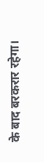के बाद बरकरार रहेगा।